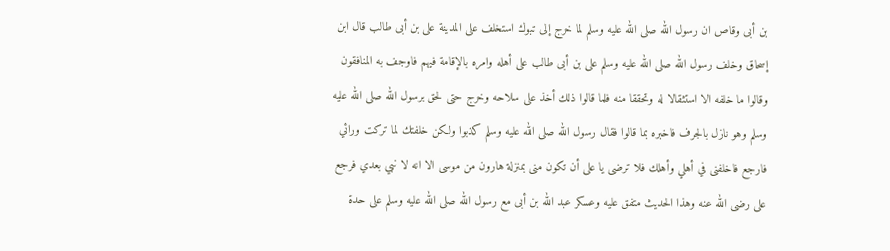بن أبى وقاص ان رسول الله صلى الله عليه وسلم لما خرج إلى تبوك استخلف على المدينة على بن أبى طالب قال ابن إسحاق وخلف رسول الله صلى الله عليه وسلم على بن أبى طالب على أهله وامره بالإقامة فيهم فاوجف به المنافقون وقالوا ما خلفه الا استثقالا له وتحققا منه فلما قالوا ذلك أخذ على سلاحه وخرج حتى لحق برسول الله صلى الله عليه وسلم وهو نازل بالجرف فاخبره بما قالوا فقال رسول الله صلى الله عليه وسلم كذبوا ولكن خلفتك لما تركت ورائي فارجع فاخلفنى في أهلي وأهلك فلا ترضى يا على أن تكون منى بمنزلة هارون من موسى الا انه لا نبي بعدي فرجع على رضى الله عنه وهذا الحديث متفق عليه وعسكر عبد الله بن أبى مع رسول الله صلى الله عليه وسلم على حدة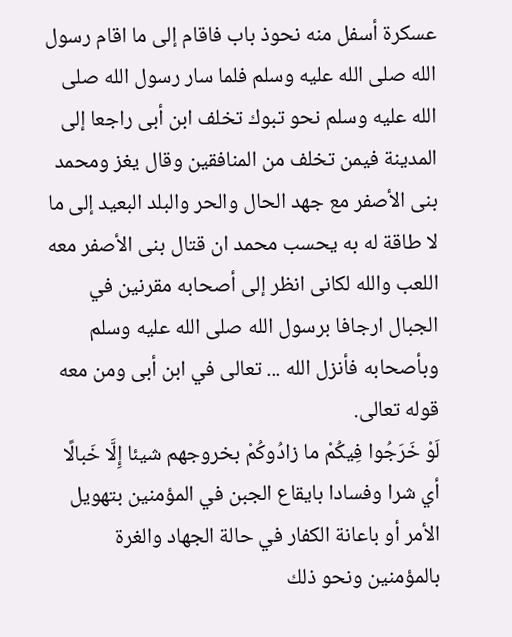عسكرة أسفل منه نحوذ باب فاقام إلى ما اقام رسول الله صلى الله عليه وسلم فلما سار رسول الله صلى الله عليه وسلم نحو تبوك تخلف ابن أبى راجعا إلى المدينة فيمن تخلف من المنافقين وقال يغز ومحمد بنى الأصفر مع جهد الحال والحر والبلد البعيد إلى ما لا طاقة له به يحسب محمد ان قتال بنى الأصفر معه اللعب والله لكانى انظر إلى أصحابه مقرنين في الجبال ارجافا برسول الله صلى الله عليه وسلم وبأصحابه فأنزل الله ... تعالى في ابن أبى ومن معه قوله تعالى.
لَوْ خَرَجُوا فِيكُمْ ما زادُوكُمْ بخروجهم شيئا إِلَّا خَبالًا أي شرا وفسادا بايقاع الجبن في المؤمنين بتهويل الأمر أو باعانة الكفار في حالة الجهاد والغرة بالمؤمنين ونحو ذلك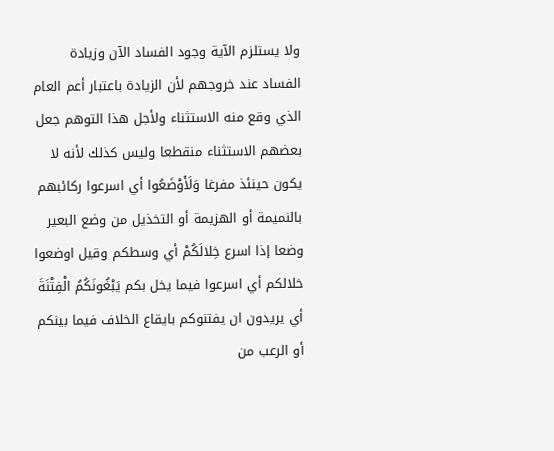ولا يستلزم الآية وجود الفساد الآن وزيادة الفساد عند خروجهم لأن الزيادة باعتبار أعم العام الذي وقع منه الاستثناء ولأجل هذا التوهم جعل بعضهم الاستثناء منقطعا وليس كذلك لأنه لا يكون حينئذ مفرغا وَلَأَوْضَعُوا أي اسرعوا ركائبهم بالنميمة أو الهزيمة أو التخذيل من وضع البعير وضعا إذا اسرع خِلالَكُمْ أي وسطكم وقيل اوضعوا خلالكم أي اسرعوا فيما يخل بكم يَبْغُونَكُمُ الْفِتْنَةَ أي يريدون ان يفتنوكم بايقاع الخلاف فيما بينكم أو الرعب من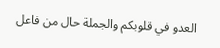العدو في قلوبكم والجملة حال من فاعل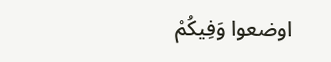اوضعوا وَفِيكُمْ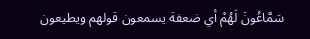سَمَّاعُونَ لَهُمْ أي ضعفة يسمعون قولهم ويطيعون